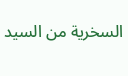السخرية من السيد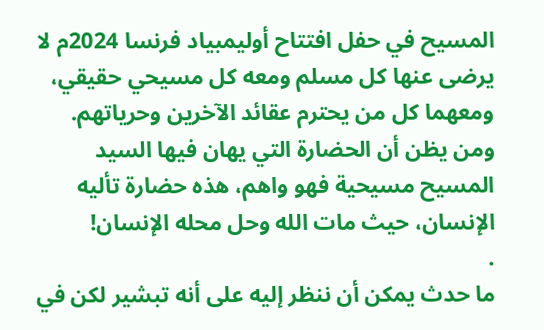المسيح في حفل افتتاح أوليمبياد فرنسا 2024م لا يرضى عنها كل مسلم ومعه كل مسيحي حقيقي، ومعهما كل من يحترم عقائد الآخرين وحرياتهم. ومن يظن أن الحضارة التي يهان فيها السيد المسيح مسيحية فهو واهم، هذه حضارة تأليه الإنسان، حيث مات الله وحل محله الإنسان!
.
ما حدث يمكن أن ننظر إليه على أنه تبشير لكن في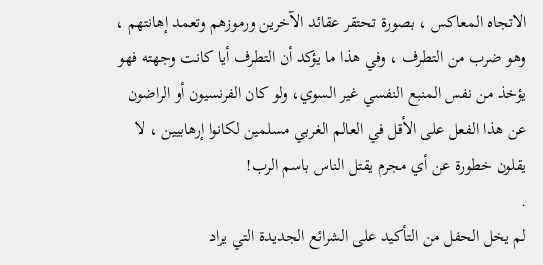الاتجاه المعاكس ، بصورة تحتقر عقائد الآخرين ورموزهم وتعمد إهانتهم ، وهو ضرب من التطرف ، وفي هذا ما يؤكد أن التطرف أيا كانت وجهته فهو يؤخذ من نفس المنبع النفسي غير السوي، ولو كان الفرنسيون أو الراضون عن هذا الفعل على الأقل في العالم الغربي مسلمين لكانوا إرهابيين ، لا يقلون خطورة عن أي مجرم يقتل الناس باسم الرب!
.
لم يخل الحفل من التأكيد على الشرائع الجديدة التي يراد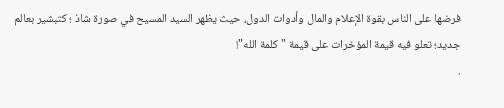فرضها على الناس بقوة الإعلام والمال وأدوات الدول، حيث يظهر السيد المسيح في صورة شاذ ؛ كتبشير بعالم جديد؛ تعلو فيه قيمة المؤخرات على قيمة "كلمة الله"!
.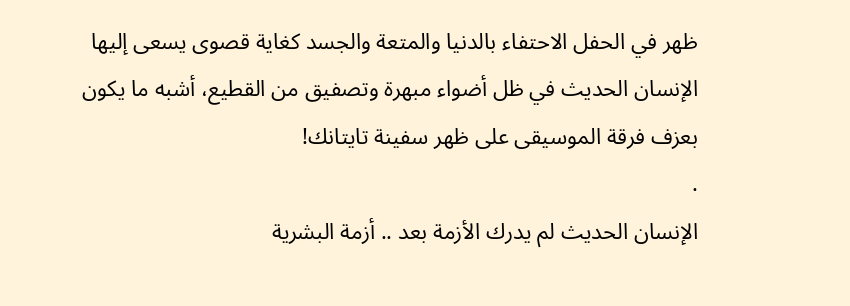ظهر في الحفل الاحتفاء بالدنيا والمتعة والجسد كغاية قصوى يسعى إليها الإنسان الحديث في ظل أضواء مبهرة وتصفيق من القطيع، أشبه ما يكون بعزف فرقة الموسيقى على ظهر سفينة تايتانك!
.
الإنسان الحديث لم يدرك الأزمة بعد .. أزمة البشرية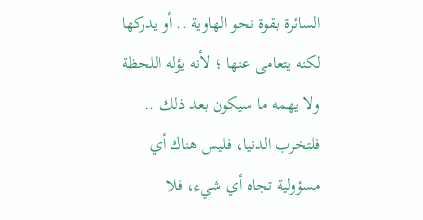السائرة بقوة نحو الهاوية .. أو يدركها لكنه يتعامى عنها ؛ لأنه يؤله اللحظة ولا يهمه ما سيكون بعد ذلك .. فلتخرب الدنيا، فليس هناك أي مسؤولية تجاه أي شيء، فلا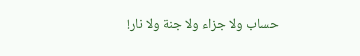حساب ولا جزاء ولا جنة ولا نار!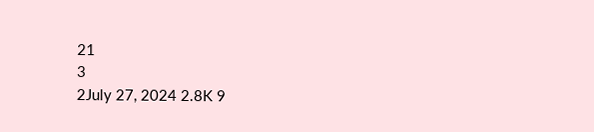21
3
2July 27, 2024 2.8K 9